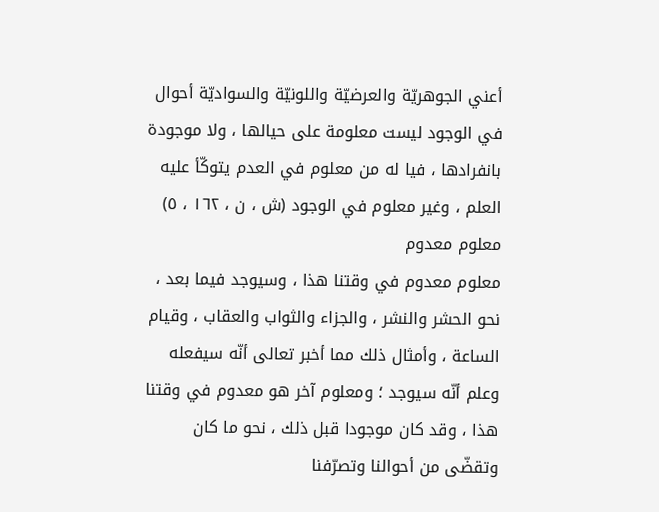أعني الجوهريّة والعرضيّة واللونيّة والسواديّة أحوال في الوجود ليست معلومة على حيالها ، ولا موجودة بانفرادها ، فيا له من معلوم في العدم يتوكّأ عليه العلم ، وغير معلوم في الوجود (ش ، ن ، ١٦٢ ، ٥)
معلوم معدوم
معلوم معدوم في وقتنا هذا ، وسيوجد فيما بعد ، نحو الحشر والنشر ، والجزاء والثواب والعقاب ، وقيام الساعة ، وأمثال ذلك مما أخبر تعالى أنّه سيفعله وعلم أنّه سيوجد ؛ ومعلوم آخر هو معدوم في وقتنا هذا ، وقد كان موجودا قبل ذلك ، نحو ما كان وتقضّى من أحوالنا وتصرّفنا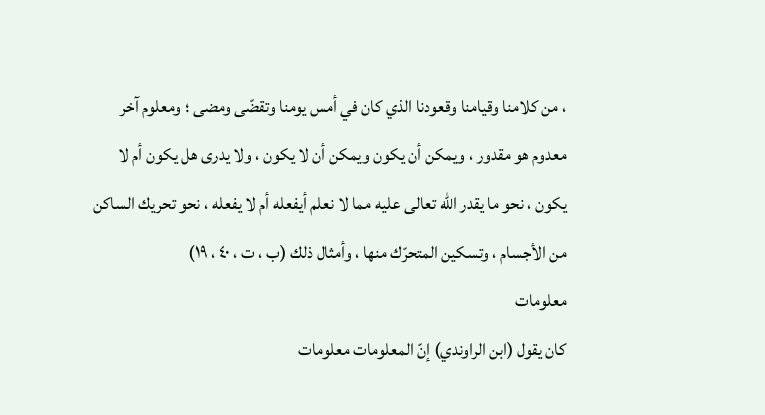، من كلامنا وقيامنا وقعودنا الذي كان في أمس يومنا وتقضّى ومضى ؛ ومعلوم آخر معدوم هو مقدور ، ويمكن أن يكون ويمكن أن لا يكون ، ولا يدرى هل يكون أم لا يكون ، نحو ما يقدر الله تعالى عليه مما لا نعلم أيفعله أم لا يفعله ، نحو تحريك الساكن من الأجسام ، وتسكين المتحرّك منها ، وأمثال ذلك (ب ، ت ، ٤٠ ، ١٩)
معلومات
كان يقول (ابن الراوندي) إنّ المعلومات معلومات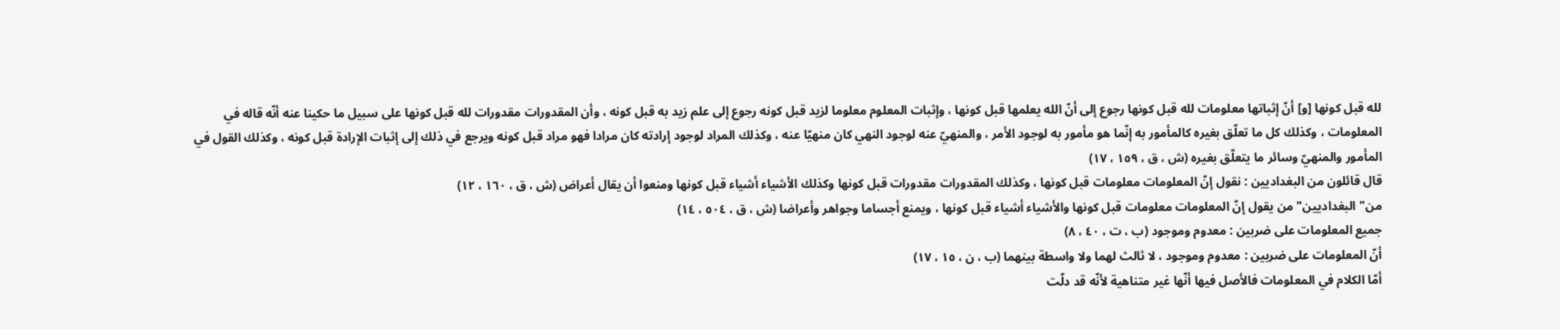لله قبل كونها [و] أنّ إثباتها معلومات لله قبل كونها رجوع إلى أنّ الله يعلمها قبل كونها ، وإثبات المعلوم معلوما لزيد قبل كونه رجوع إلى علم زيد به قبل كونه ، وأن المقدورات مقدورات لله قبل كونها على سبيل ما حكينا عنه أنّه قاله في المعلومات ، وكذلك كل ما تعلّق بغيره كالمأمور به إنّما هو مأمور به لوجود الأمر ، والمنهيّ عنه لوجود النهي كان منهيّا عنه ، وكذلك المراد لوجود إرادته كان مرادا فهو مراد قبل كونه ويرجع في ذلك إلى إثبات الإرادة قبل كونه ، وكذلك القول في المأمور والمنهيّ وسائر ما يتعلّق بغيره (ش ، ق ، ١٥٩ ، ١٧)
قال قائلون من البغداديين : نقول إنّ المعلومات معلومات قبل كونها ، وكذلك المقدورات مقدورات قبل كونها وكذلك الأشياء أشياء قبل كونها ومنعوا أن يقال أعراض (ش ، ق ، ١٦٠ ، ١٢)
من" البغداديين" من يقول إنّ المعلومات معلومات قبل كونها والأشياء أشياء قبل كونها ، ويمنع أجساما وجواهر وأعراضا (ش ، ق ، ٥٠٤ ، ١٤)
جميع المعلومات على ضربين : معدوم وموجود (ب ، ت ، ٤٠ ، ٨)
أنّ المعلومات على ضربين : معدوم وموجود ، لا ثالث لهما ولا واسطة بينهما (ب ، ن ، ١٥ ، ١٧)
أمّا الكلام في المعلومات فالأصل فيها أنّها غير متناهية لأنّه قد دلّت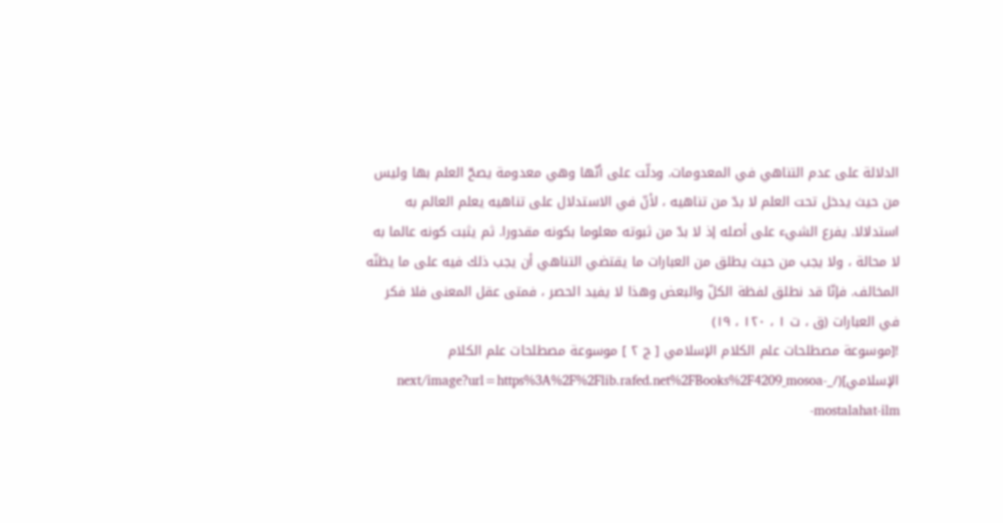الدلالة على عدم التناهي في المعدومات. ودلّت على أنّها وهي معدومة يصحّ العلم بها وليس من حيث يدخل تحت العلم لا بدّ من تناهيه ، لأنّ في الاستدلال على تناهيه يعلم العالم به استدلالا. يفرع الشيء على أصله إذ لا بدّ من ثبوته معلوما بكونه مقدورا. ثم يثبت كونه عالما به لا محالة ، ولا يجب من حيث يطلق من العبارات ما يقتضي التناهي أن يجب ذلك فيه على ما يظنّه المخالف. فإنّا قد نطلق لفظة الكلّ والبعض وهذا لا يفيد الحصر ، فمتى عقل المعنى فلا فكر في العبارات (ق ، ت ١ ، ١٢٠ ، ١٩)
![موسوعة مصطلحات علم الكلام الإسلامي [ ج ٢ ] موسوعة مصطلحات علم الكلام الإسلامي](/_next/image?url=https%3A%2F%2Flib.rafed.net%2FBooks%2F4209_mosoa-mostalahat-ilm-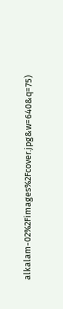alkalam-02%2Fimages%2Fcover.jpg&w=640&q=75)